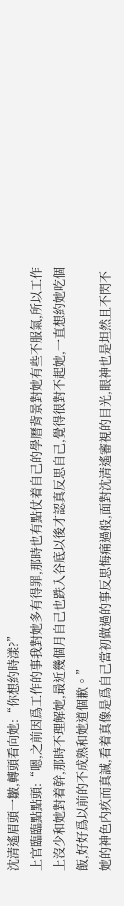沈清遙眉頭一皺,轉頭看向她:“你想約時漾?”
上官臨臨點點頭:“嗯,之前因爲工作的事我對她多有得罪,那時也有點仗着自己的學曆背景對她有些不服氣,所以工作上沒少和她對着幹,那時不理解她,最近幾個月自己也跌入谷底以後才認真反思自己,覺得很對不起她,一直想約她吃個飯,好好爲以前的不成熟和她道個歉。”
她的神色内疚而真誠,看着真像是爲自己當初做過的事反思悔痛過般,面對沈清遙審視的目光,眼神也是坦然且不閃不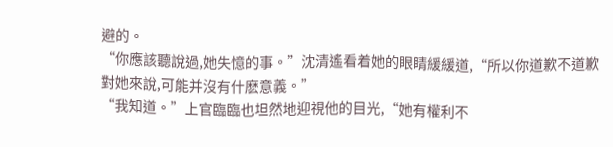避的。
“你應該聽說過,她失憶的事。”沈清遙看着她的眼睛緩緩道,“所以你道歉不道歉對她來說,可能并沒有什麽意義。”
“我知道。”上官臨臨也坦然地迎視他的目光,“她有權利不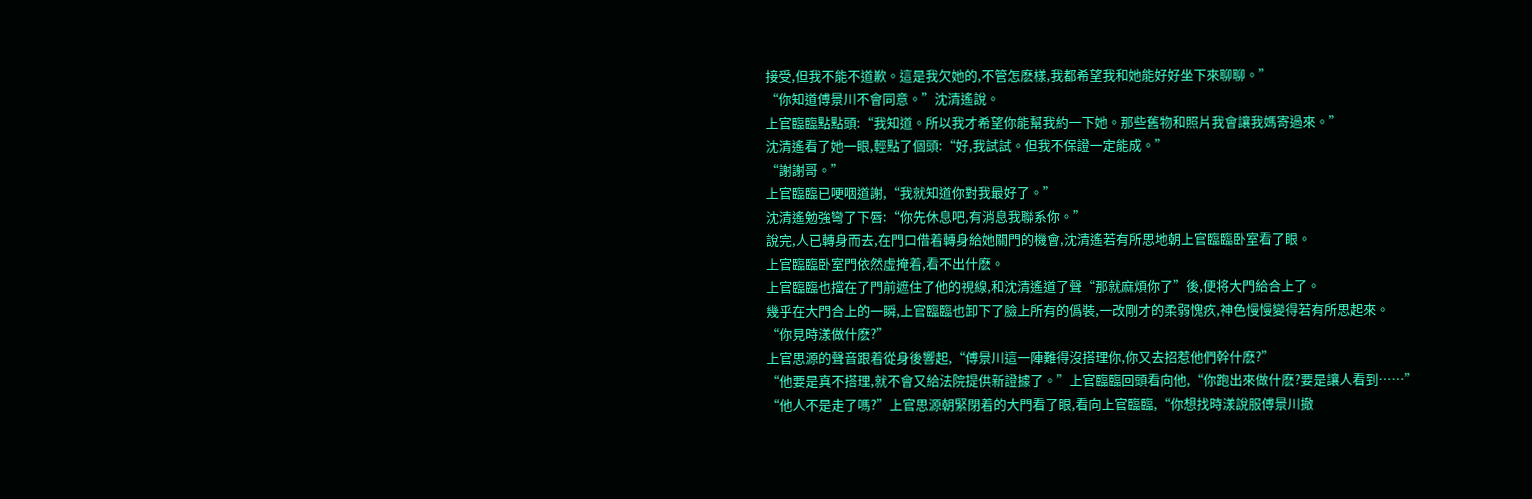接受,但我不能不道歉。這是我欠她的,不管怎麽樣,我都希望我和她能好好坐下來聊聊。”
“你知道傅景川不會同意。”沈清遙說。
上官臨臨點點頭:“我知道。所以我才希望你能幫我約一下她。那些舊物和照片我會讓我媽寄過來。”
沈清遙看了她一眼,輕點了個頭:“好,我試試。但我不保證一定能成。”
“謝謝哥。”
上官臨臨已哽咽道謝,“我就知道你對我最好了。”
沈清遙勉強彎了下唇:“你先休息吧,有消息我聯系你。”
說完,人已轉身而去,在門口借着轉身給她關門的機會,沈清遙若有所思地朝上官臨臨卧室看了眼。
上官臨臨卧室門依然虛掩着,看不出什麽。
上官臨臨也擋在了門前遮住了他的視線,和沈清遙道了聲“那就麻煩你了”後,便将大門給合上了。
幾乎在大門合上的一瞬,上官臨臨也卸下了臉上所有的僞裝,一改剛才的柔弱愧疚,神色慢慢變得若有所思起來。
“你見時漾做什麽?”
上官思源的聲音跟着從身後響起,“傅景川這一陣難得沒搭理你,你又去招惹他們幹什麽?”
“他要是真不搭理,就不會又給法院提供新證據了。”上官臨臨回頭看向他,“你跑出來做什麽?要是讓人看到……”
“他人不是走了嗎?”上官思源朝緊閉着的大門看了眼,看向上官臨臨,“你想找時漾說服傅景川撤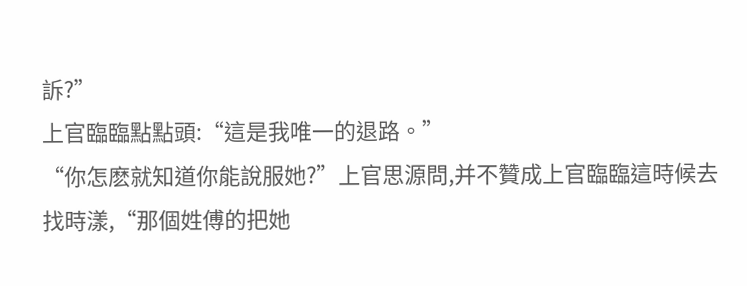訴?”
上官臨臨點點頭:“這是我唯一的退路。”
“你怎麽就知道你能說服她?”上官思源問,并不贊成上官臨臨這時候去找時漾,“那個姓傅的把她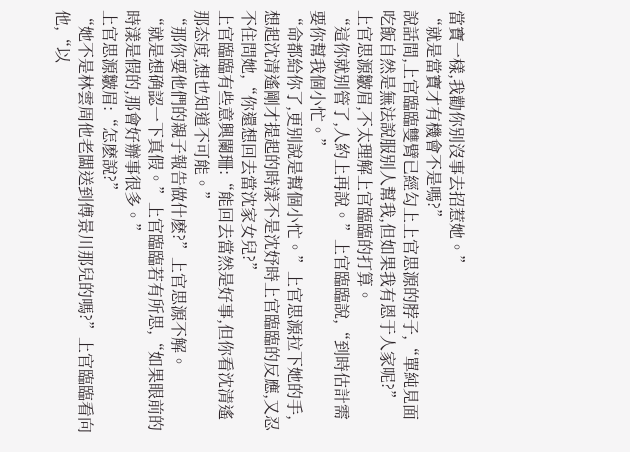當寶一樣,我勸你别沒事去招惹她。”
“就是當寶才有機會不是嗎?”
說話間,上官臨臨雙臂已經勾上上官思源的脖子,“單純見面吃飯自然是無法說服别人幫我,但如果我有恩于人家呢?”
上官思源皺眉,不太理解上官臨臨的打算。
“這你就别管了,人約上再說。”上官臨臨說,“到時估計需要你幫我個小忙。”
“命都給你了,更别說是幫個小忙。”上官思源拉下她的手,想起沈清遙剛才提起的時漾不是沈妤時上官臨臨的反應,又忍不住問她,“你還想回去當沈家女兒?”
上官臨臨有些意興闌珊:“能回去當然是好事,但你看沈清遙那态度,想也知道不可能。”
“那你要他們的親子報告做什麽?”上官思源不解。
“就是想确認一下真假。”上官臨臨若有所思,“如果眼前的時漾是假的,那會好辦事很多。”
上官思源皺眉:“怎麽說?”
“她不是林雲周他老闆送到傅景川那兒的嗎?”上官臨臨看向他,“以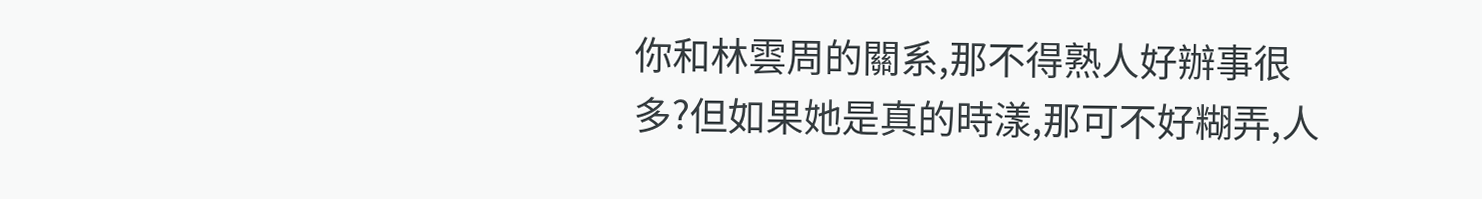你和林雲周的關系,那不得熟人好辦事很多?但如果她是真的時漾,那可不好糊弄,人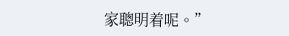家聰明着呢。”